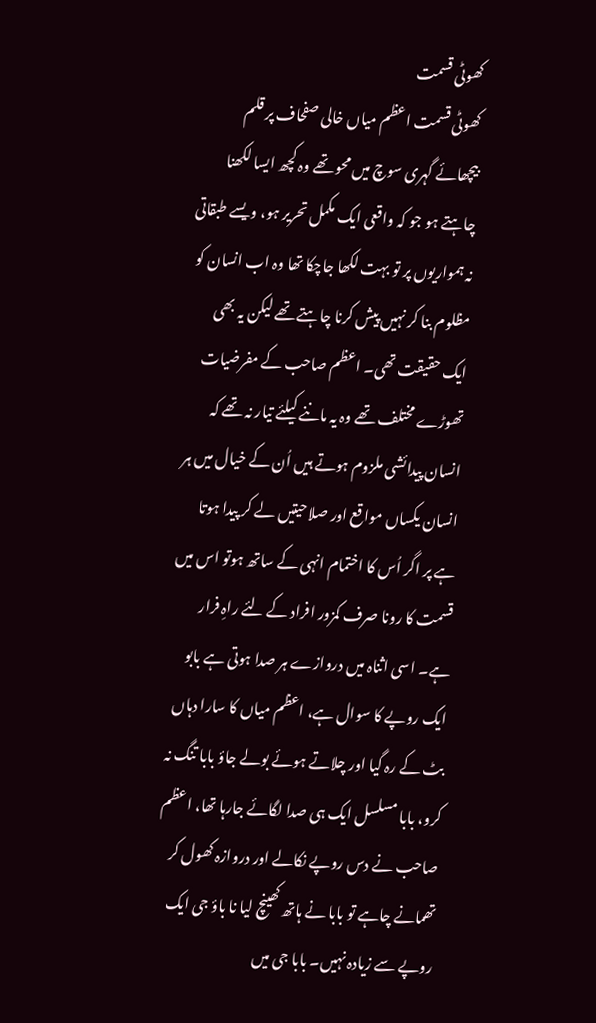کھوٹی قسمت
کھوٹی قسمت اعظم میاں خالی صفحاف پر قلم بیچھائے گہری سوچ میں محو تھے وہ کچھ ایسا لکھنا چاہتے ہو جو کہ واقعی ایک مکمل تحریر ہو، ویسے طبقاتی نہ ہمواریوں پر تو بہت لکھا جاچکا تھا وہ اب انسان کو مظلوم بنا کر نہیں پیش کرنا چاہتے تھے لیکن یہ بھی ایک حقیقت تھی۔ اعظم صاحب کے مفرضیات تھوڑے مختلف تھے وہ یہ ماننے کیلئے تیار نہ تھے کہ انسان پیدائشی ملزوم ہوتے ہیں اُن کے خیال میں ہر انسان یکساں مواقع اور صلاحیتیں لے کر پیدا ہوتا ہے پر اگر اُس کا اختمام انہی کے ساتھ ہوتو اس میں قسمت کا رونا صرف کمزور افراد کے لئے راہِ فرار ہے۔ اسی اثناہ میں دروازے ہر صدا ہوتی ہے بابو ایک روپے کا سوال ہے، اعظم میاں کا سارا دہاں بٹ کے رہ گیا اور چلاتے ہوئے بولے جاؤ بابا تنگ نہ کرو، بابا مسلسل ایک ہی صدا لگائے جارہا تھا، اعظم صاحب نے دس روپے نکالے اور دروازہ کھول کر تھمانے چاہے تو بابا نے ہاتھ کھینچ لیا نا باؤ جی ایک روپے سے زیادہ نہیں۔ بابا جی میں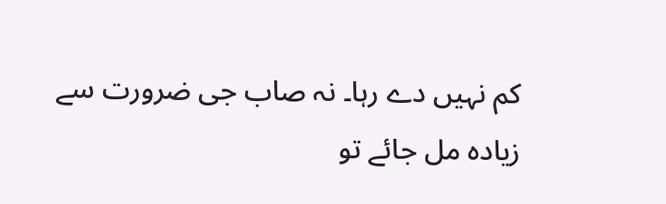کم نہیں دے رہا۔ نہ صاب جی ضرورت سے زیادہ مل جائے تو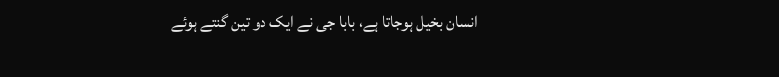انسان بخیل ہوجاتا ہے، بابا جی نے ایک دو تین گنتے ہوئے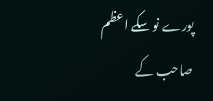پورے نو سکے اعظم صاحب کے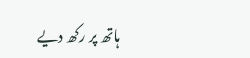ہاتھ پر رکھ دیے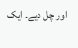اور چل دیے۔ ایک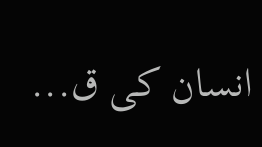انسان کی ق...